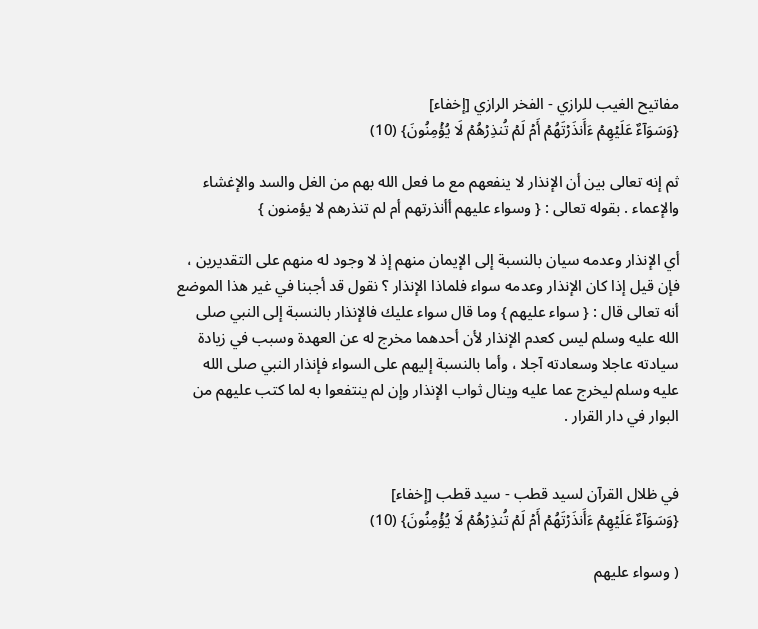مفاتيح الغيب للرازي - الفخر الرازي [إخفاء]
{وَسَوَآءٌ عَلَيۡهِمۡ ءَأَنذَرۡتَهُمۡ أَمۡ لَمۡ تُنذِرۡهُمۡ لَا يُؤۡمِنُونَ} (10)

ثم إنه تعالى بين أن الإنذار لا ينفعهم مع ما فعل الله بهم من الغل والسد والإغشاء والإعماء . بقوله تعالى : { وسواء عليهم أأنذرتهم أم لم تنذرهم لا يؤمنون }

أي الإنذار وعدمه سيان بالنسبة إلى الإيمان منهم إذ لا وجود له منهم على التقديرين ، فإن قيل إذا كان الإنذار وعدمه سواء فلماذا الإنذار ؟ نقول قد أجبنا في غير هذا الموضع أنه تعالى قال : { سواء عليهم } وما قال سواء عليك فالإنذار بالنسبة إلى النبي صلى الله عليه وسلم ليس كعدم الإنذار لأن أحدهما مخرج له عن العهدة وسبب في زيادة سيادته عاجلا وسعادته آجلا ، وأما بالنسبة إليهم على السواء فإنذار النبي صلى الله عليه وسلم ليخرج عما عليه وينال ثواب الإنذار وإن لم ينتفعوا به لما كتب عليهم من البوار في دار القرار .


في ظلال القرآن لسيد قطب - سيد قطب [إخفاء]
{وَسَوَآءٌ عَلَيۡهِمۡ ءَأَنذَرۡتَهُمۡ أَمۡ لَمۡ تُنذِرۡهُمۡ لَا يُؤۡمِنُونَ} (10)

( وسواء عليهم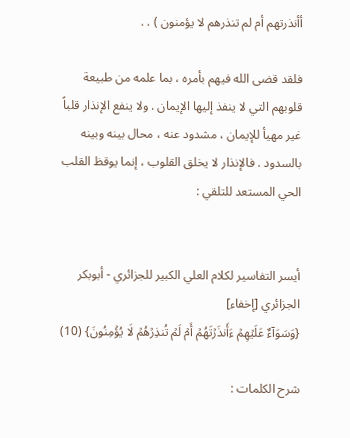أأنذرتهم أم لم تنذرهم لا يؤمنون ) . .

فلقد قضى الله فيهم بأمره ، بما علمه من طبيعة قلوبهم التي لا ينفذ إليها الإيمان . ولا ينفع الإنذار قلباً غير مهيأ للإيمان ، مشدود عنه ، محال بينه وبينه بالسدود . فالإنذار لا يخلق القلوب ، إنما يوقظ القلب الحي المستعد للتلقي :


أيسر التفاسير لكلام العلي الكبير للجزائري - أبوبكر الجزائري [إخفاء]
{وَسَوَآءٌ عَلَيۡهِمۡ ءَأَنذَرۡتَهُمۡ أَمۡ لَمۡ تُنذِرۡهُمۡ لَا يُؤۡمِنُونَ} (10)

شرح الكلمات :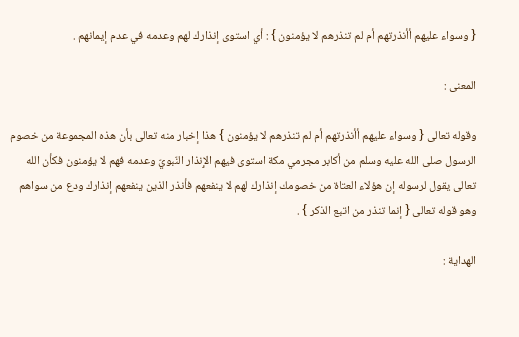{ وسواء عليهم أأنذرتهم أم لم تنذرهم لا يؤمنون } : أي استوى إنذارك لهم وعدمه في عدم إيمانهم .

المعنى :

وقوله تعالى { وسواء عليهم أأنذرتهم أم لم تنذرهم لا يؤمنون } هذا إخبار منه تعالى بأن هذه المجموعة من خصوم الرسول صلى الله عليه وسلم من أكابر مجرمي مكة استوى فيهم الإِنذار النّبويّ وعدمه فهم لا يؤمنون فكأن الله تعالى يقول لرسوله إن هؤلاء العتاة من خصومك إنذارك لهم لا ينفعهم فأنذر الذين ينفعهم إنذارك ودع من سواهم وهو قوله تعالى { إنما تنذر من اتبع الذكر } .

الهداية :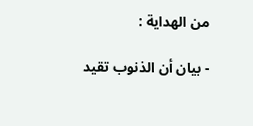من الهداية :

- بيان أن الذنوب تقيد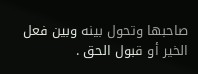صاحبها وتحول بينه وبين فعل الخير أو قبول الحق .